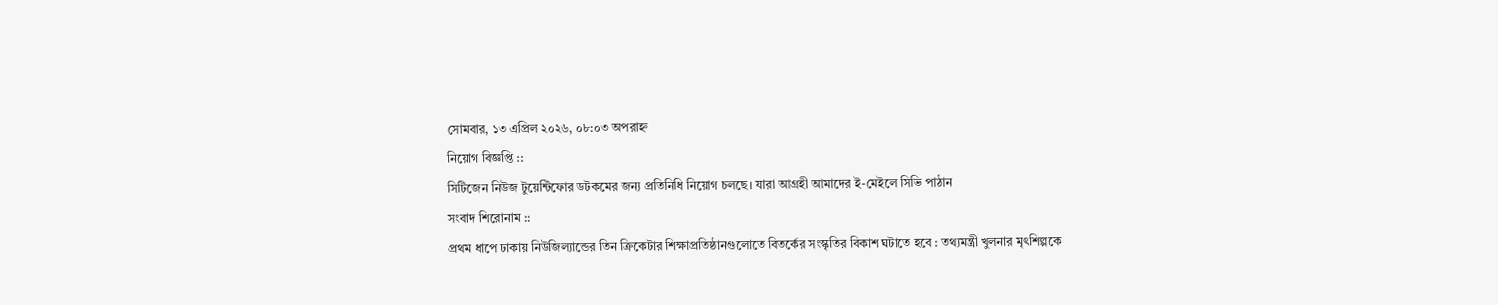সোমবার, ১৩ এপ্রিল ২০২৬, ০৮:০৩ অপরাহ্ন
নিয়োগ বিজ্ঞপ্তি ::
সিটিজেন নিউজ টুয়েন্টিফোর ডটকমের জন্য প্রতিনিধি নিয়োগ চলছে। যারা আগ্রহী আমাদের ই-মেইলে সিভি পাঠান
সংবাদ শিরোনাম ::
প্রথম ধাপে ঢাকায় নিউজিল্যান্ডের তিন ক্রিকেটার শিক্ষাপ্রতিষ্ঠানগুলোতে বিতর্কের সংস্কৃতির বিকাশ ঘটাতে হবে : তথ্যমন্ত্রী খুলনার মৃৎশিল্পকে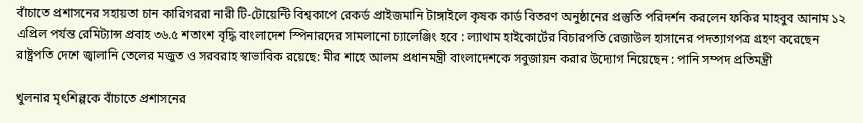বাঁচাতে প্রশাসনের সহায়তা চান কারিগররা নারী টি-টোয়েন্টি বিশ্বকাপে রেকর্ড প্রাইজমানি টাঙ্গাইলে কৃষক কার্ড বিতরণ অনুষ্ঠানের প্রস্তুতি পরিদর্শন করলেন ফকির মাহবুব আনাম ১২ এপ্রিল পর্যন্ত রেমিট্যান্স প্রবাহ ৩৬.৫ শতাংশ বৃদ্ধি বাংলাদেশ স্পিনারদের সামলানো চ্যালেঞ্জিং হবে : ল্যাথাম হাইকোর্টের বিচারপতি রেজাউল হাসানের পদত্যাগপত্র গ্রহণ করেছেন রাষ্ট্রপতি দেশে জ্বালানি তেলের মজুত ও সরবরাহ স্বাভাবিক রয়েছে: মীর শাহে আলম প্রধানমন্ত্রী বাংলাদেশকে সবুজায়ন করার উদ্যোগ নিয়েছেন : পানি সম্পদ প্রতিমন্ত্রী

খুলনার মৃৎশিল্পকে বাঁচাতে প্রশাসনের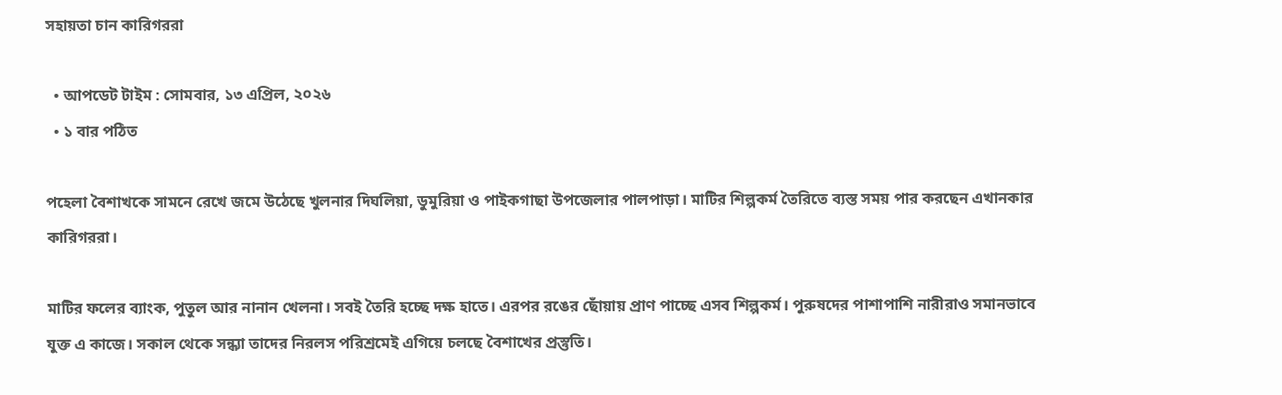সহায়তা চান কারিগররা

  • আপডেট টাইম : সোমবার, ১৩ এপ্রিল, ২০২৬
  • ১ বার পঠিত

পহেলা বৈশাখকে সামনে রেখে জমে উঠেছে খুলনার দিঘলিয়া, ডুমুরিয়া ও পাইকগাছা উপজেলার পালপাড়া। মাটির শিল্পকর্ম তৈরিতে ব্যস্ত সময় পার করছেন এখানকার কারিগররা।

মাটির ফলের ব্যাংক, পুতুল আর নানান খেলনা। সবই তৈরি হচ্ছে দক্ষ হাতে। এরপর রঙের ছোঁয়ায় প্রাণ পাচ্ছে এসব শিল্পকর্ম। পুরুষদের পাশাপাশি নারীরাও সমানভাবে যুক্ত এ কাজে। সকাল থেকে সন্ধ্যা তাদের নিরলস পরিশ্রমেই এগিয়ে চলছে বৈশাখের প্রস্তুতি।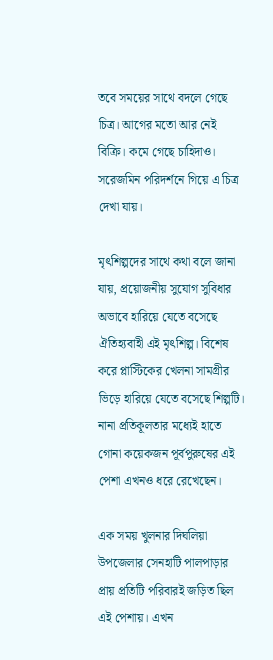তবে সময়ের সাথে বদলে গেছে চিত্র। আগের মতো আর নেই বিক্রি। কমে গেছে চাহিদাও। সরেজমিন পরিদর্শনে গিয়ে এ চিত্র দেখা যায়।

মৃৎশিল্পদের সাথে কথা বলে জানা যায়, প্রয়োজনীয় সুযোগ সুবিধার অভাবে হারিয়ে যেতে বসেছে ঐতিহ্যবাহী এই মৃৎশিল্প। বিশেষ করে প্লাস্টিকের খেলনা সামগ্রীর ভিড়ে হারিয়ে যেতে বসেছে শিল্পটি। নানা প্রতিকূলতার মধ্যেই হাতে গোনা কয়েকজন পূর্বপুরুষের এই পেশা এখনও ধরে রেখেছেন।

এক সময় খুলনার দিঘলিয়া উপজেলার সেনহাটি পালপাড়ার প্রায় প্রতিটি পরিবারই জড়িত ছিল এই পেশায়। এখন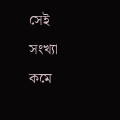সেই সংখ্যা কমে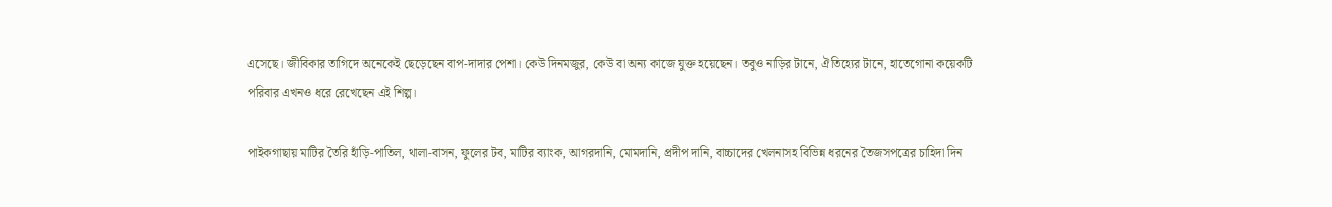এসেছে। জীবিকার তাগিদে অনেকেই ছেড়েছেন বাপ-দাদার পেশা। কেউ দিনমজুর, কেউ বা অন্য কাজে যুক্ত হয়েছেন। তবুও নাড়ির টানে, ঐতিহ্যের টানে, হাতেগোনা কয়েকটি পরিবার এখনও ধরে রেখেছেন এই শিল্প।

পাইকগাছায় মাটির তৈরি হাঁড়ি-পাতিল, থালা-বাসন, ফুলের টব, মাটির ব্যাংক, আগরদানি, মোমদানি, প্রদীপ দানি, বাচ্চাদের খেলনাসহ বিভিন্ন ধরনের তৈজসপত্রের চাহিদা দিন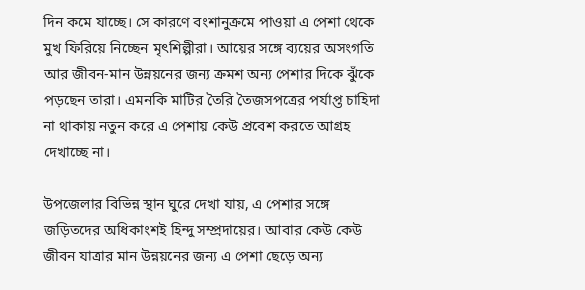দিন কমে যাচ্ছে। সে কারণে বংশানুক্রমে পাওয়া এ পেশা থেকে মুখ ফিরিয়ে নিচ্ছেন মৃৎশিল্পীরা। আয়ের সঙ্গে ব্যয়ের অসংগতি আর জীবন-মান উন্নয়নের জন্য ক্রমশ অন্য পেশার দিকে ঝুঁকে পড়ছেন তারা। এমনকি মাটির তৈরি তৈজসপত্রের পর্যাপ্ত চাহিদা না থাকায় নতুন করে এ পেশায় কেউ প্রবেশ করতে আগ্রহ দেখাচ্ছে না।

উপজেলার বিভিন্ন স্থান ঘুরে দেখা যায়, এ পেশার সঙ্গে জড়িতদের অধিকাংশই হিন্দু সম্প্রদায়ের। আবার কেউ কেউ জীবন যাত্রার মান উন্নয়নের জন্য এ পেশা ছেড়ে অন্য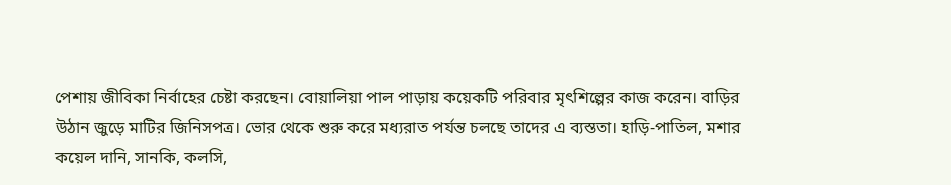পেশায় জীবিকা নির্বাহের চেষ্টা করছেন। বোয়ালিয়া পাল পাড়ায় কয়েকটি পরিবার মৃৎশিল্পের কাজ করেন। বাড়ির উঠান জুড়ে মাটির জিনিসপত্র। ভোর থেকে শুরু করে মধ্যরাত পর্যন্ত চলছে তাদের এ ব্যস্ততা। হাড়ি-পাতিল, মশার কয়েল দানি, সানকি, কলসি,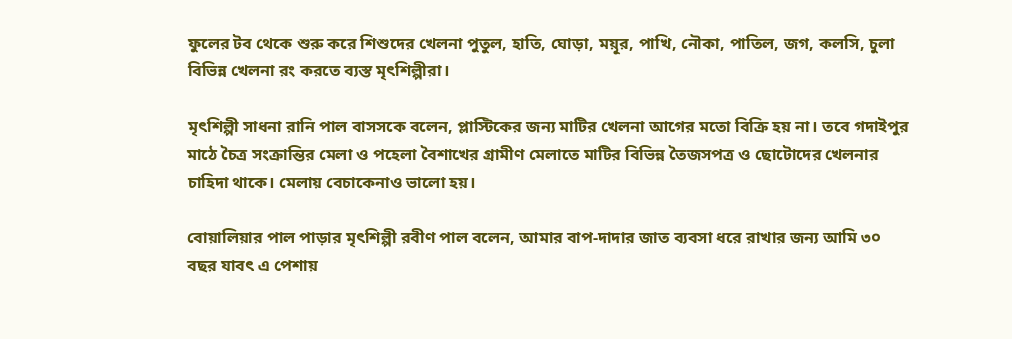ফুলের টব থেকে শুরু করে শিশুদের খেলনা পুতুল, হাতি, ঘোড়া, ময়ূর, পাখি, নৌকা, পাতিল, জগ, কলসি, চুলা বিভিন্ন খেলনা রং করতে ব্যস্ত মৃৎশিল্পীরা।

মৃৎশিল্পী সাধনা রানি পাল বাসসকে বলেন, প্লাস্টিকের জন্য মাটির খেলনা আগের মতো বিক্রি হয় না। তবে গদাইপুর মাঠে চৈত্র সংক্রান্তির মেলা ও পহেলা বৈশাখের গ্রামীণ মেলাতে মাটির বিভিন্ন তৈজসপত্র ও ছোটোদের খেলনার চাহিদা থাকে। মেলায় বেচাকেনাও ভালো হয়।

বোয়ালিয়ার পাল পাড়ার মৃৎশিল্পী রবীণ পাল বলেন, আমার বাপ-দাদার জাত ব্যবসা ধরে রাখার জন্য আমি ৩০ বছর যাবৎ এ পেশায়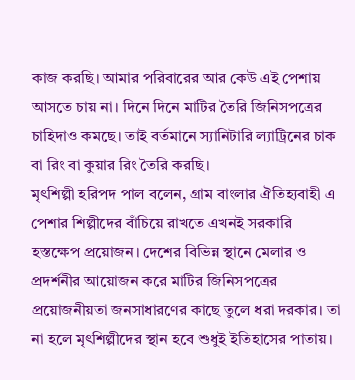কাজ করছি। আমার পরিবারের আর কেউ এই পেশায় আসতে চায় না। দিনে দিনে মাটির তৈরি জিনিসপত্রের চাহিদাও কমছে। তাই বর্তমানে স্যানিটারি ল্যাট্রিনের চাক বা রিং বা কুয়ার রিং তৈরি করছি।
মৃৎশিল্পী হরিপদ পাল বলেন, গ্রাম বাংলার ঐতিহ্যবাহী এ পেশার শিল্পীদের বাঁচিয়ে রাখতে এখনই সরকারি হস্তক্ষেপ প্রয়োজন। দেশের বিভিন্ন স্থানে মেলার ও প্রদর্শনীর আয়োজন করে মাটির জিনিসপত্রের প্রয়োজনীয়তা জনসাধারণের কাছে তুলে ধরা দরকার। তা না হলে মৃৎশিল্পীদের স্থান হবে শুধুই ইতিহাসের পাতায়।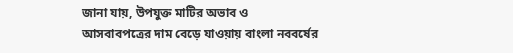জানা যায়, উপযুক্ত মাটির অভাব ও আসবাবপত্রের দাম বেড়ে যাওয়ায় বাংলা নববর্ষের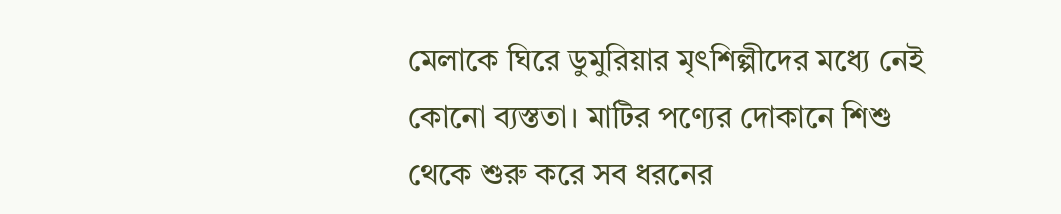মেলাকে ঘিরে ডুমুরিয়ার মৃৎশিল্পীদের মধ্যে নেই কোনো ব্যস্ততা। মাটির পণ্যের দোকানে শিশু থেকে শুরু করে সব ধরনের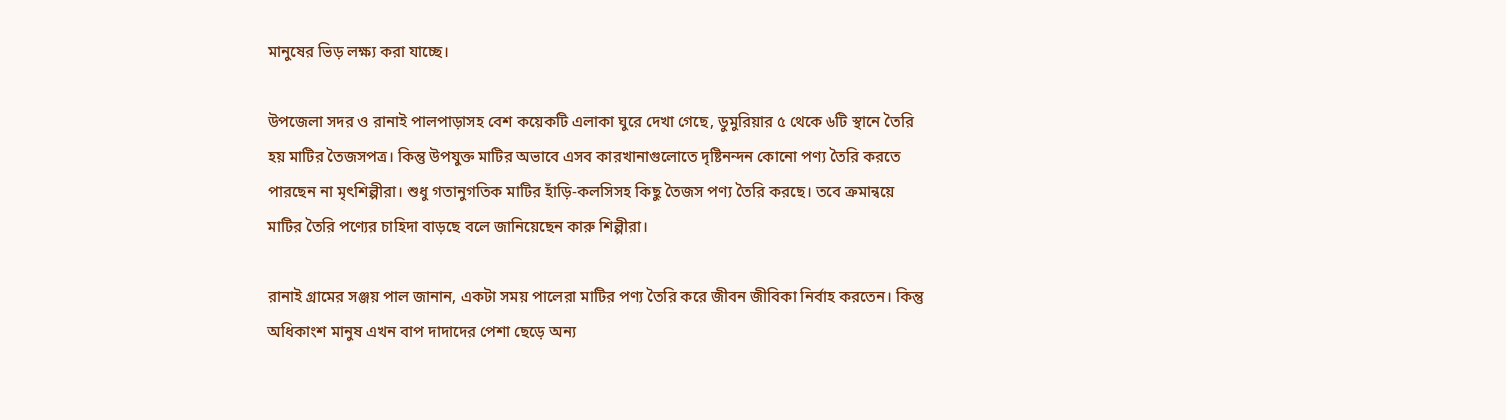মানুষের ভিড় লক্ষ্য করা যাচ্ছে।

উপজেলা সদর ও রানাই পালপাড়াসহ বেশ কয়েকটি এলাকা ঘুরে দেখা গেছে, ডুমুরিয়ার ৫ থেকে ৬টি স্থানে তৈরি হয় মাটির তৈজসপত্র। কিন্তু উপযুক্ত মাটির অভাবে এসব কারখানাগুলোতে দৃষ্টিনন্দন কোনো পণ্য তৈরি করতে পারছেন না মৃৎশিল্পীরা। শুধু গতানুগতিক মাটির হাঁড়ি-কলসিসহ কিছু তৈজস পণ্য তৈরি করছে। তবে ক্রমান্বয়ে মাটির তৈরি পণ্যের চাহিদা বাড়ছে বলে জানিয়েছেন কারু শিল্পীরা।

রানাই গ্রামের সঞ্জয় পাল জানান, একটা সময় পালেরা মাটির পণ্য তৈরি করে জীবন জীবিকা নির্বাহ করতেন। কিন্তু অধিকাংশ মানুষ এখন বাপ দাদাদের পেশা ছেড়ে অন্য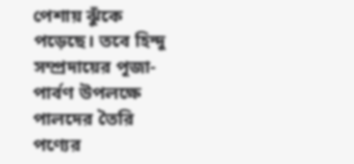পেশায় ঝুঁকে পড়েছে। তবে হিন্দু সম্প্রদায়ের পূজা-পার্বণ উপলক্ষে পালদের তৈরি পণ্যের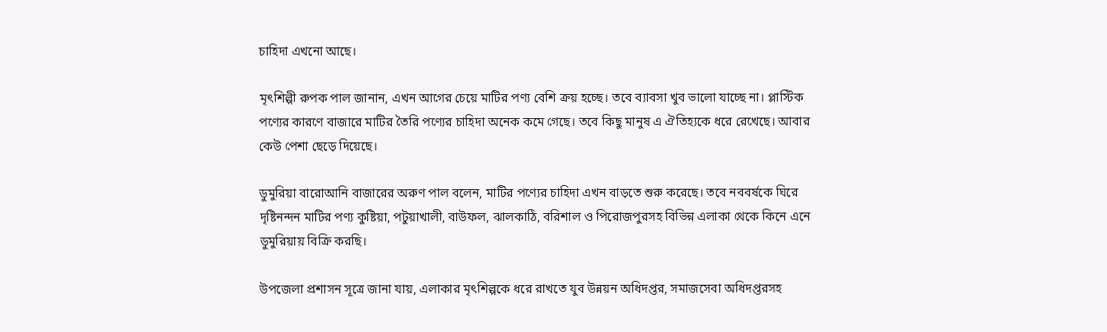চাহিদা এখনো আছে।

মৃৎশিল্পী রুপক পাল জানান, এখন আগের চেয়ে মাটির পণ্য বেশি ক্রয় হচ্ছে। তবে ব্যাবসা খুব ভালো যাচ্ছে না। প্লাস্টিক পণ্যের কারণে বাজারে মাটির তৈরি পণ্যের চাহিদা অনেক কমে গেছে। তবে কিছু মানুষ এ ঐতিহ্যকে ধরে রেখেছে। আবার কেউ পেশা ছেড়ে দিয়েছে।

ডুমুরিয়া বারোআনি বাজারের অরুণ পাল বলেন, মাটির পণ্যের চাহিদা এখন বাড়তে শুরু করেছে। তবে নববর্ষকে ঘিরে দৃষ্টিনন্দন মাটির পণ্য কুষ্টিয়া, পটুয়াখালী, বাউফল, ঝালকাঠি, বরিশাল ও পিরোজপুরসহ বিভিন্ন এলাকা থেকে কিনে এনে ডুমুরিয়ায় বিক্রি করছি।

উপজেলা প্রশাসন সূত্রে জানা যায়, এলাকার মৃৎশিল্পকে ধরে রাখতে যুব উন্নয়ন অধিদপ্তর, সমাজসেবা অধিদপ্তরসহ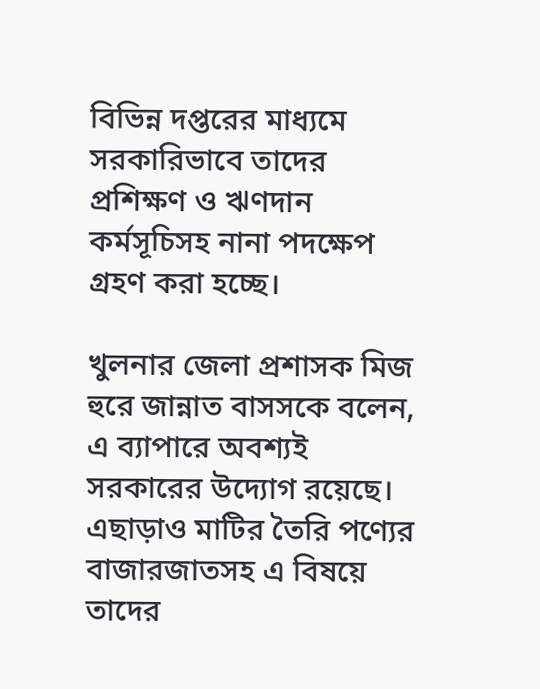বিভিন্ন দপ্তরের মাধ্যমে সরকারিভাবে তাদের প্রশিক্ষণ ও ঋণদান কর্মসূচিসহ নানা পদক্ষেপ গ্রহণ করা হচ্ছে।

খুলনার জেলা প্রশাসক মিজ হুরে জান্নাত বাসসকে বলেন, এ ব্যাপারে অবশ্যই সরকারের উদ্যোগ রয়েছে। এছাড়াও মাটির তৈরি পণ্যের বাজারজাতসহ এ বিষয়ে তাদের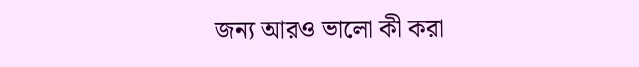জন্য আরও ভালো কী করা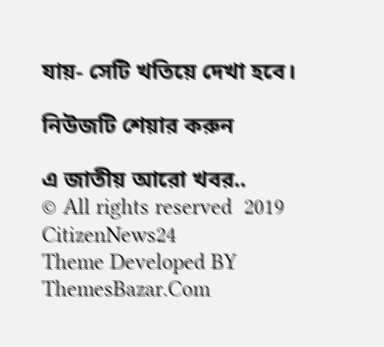যায়- সেটি খতিয়ে দেখা হবে।

নিউজটি শেয়ার করুন

এ জাতীয় আরো খবর..
© All rights reserved  2019 CitizenNews24
Theme Developed BY ThemesBazar.Com